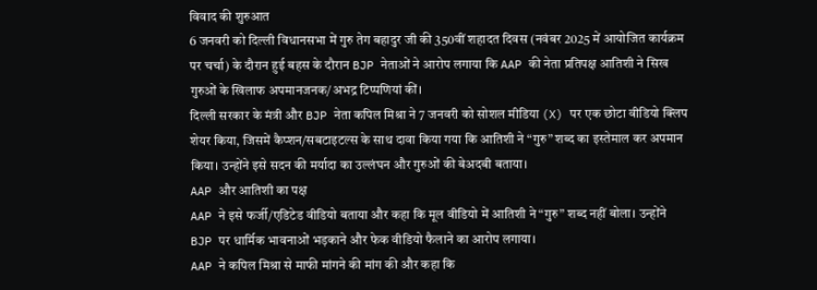विवाद की शुरुआत
6 जनवरी को दिल्ली विधानसभा में गुरु तेग बहादुर जी की 350वीं शहादत दिवस (नवंबर 2025 में आयोजित कार्यक्रम पर चर्चा) के दौरान हुई बहस के दौरान BJP नेताओं ने आरोप लगाया कि AAP की नेता प्रतिपक्ष आतिशी ने सिख गुरुओं के खिलाफ अपमानजनक/अभद्र टिप्पणियां कीं।
दिल्ली सरकार के मंत्री और BJP नेता कपिल मिश्रा ने 7 जनवरी को सोशल मीडिया (X) पर एक छोटा वीडियो क्लिप शेयर किया, जिसमें कैप्शन/सबटाइटल्स के साथ दावा किया गया कि आतिशी ने “गुरु” शब्द का इस्तेमाल कर अपमान किया। उन्होंने इसे सदन की मर्यादा का उल्लंघन और गुरुओं की बेअदबी बताया।
AAP और आतिशी का पक्ष
AAP ने इसे फर्जी/एडिटेड वीडियो बताया और कहा कि मूल वीडियो में आतिशी ने “गुरु” शब्द नहीं बोला। उन्होंने BJP पर धार्मिक भावनाओं भड़काने और फेक वीडियो फैलाने का आरोप लगाया।
AAP ने कपिल मिश्रा से माफी मांगने की मांग की और कहा कि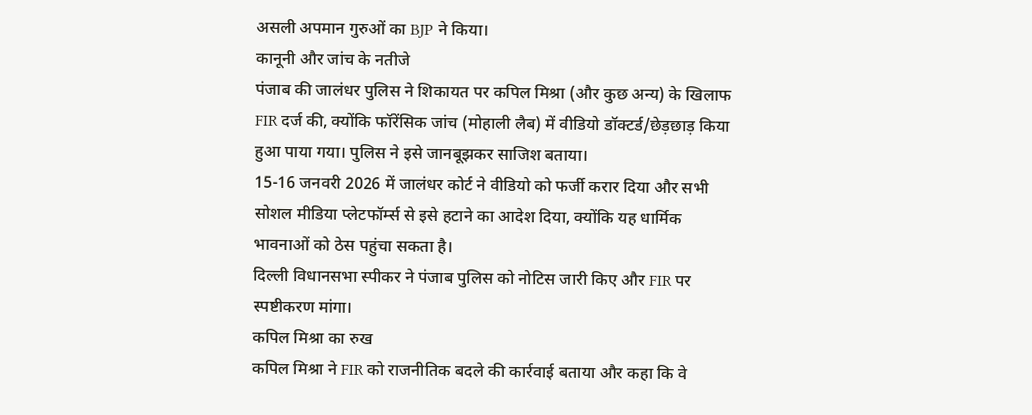असली अपमान गुरुओं का BJP ने किया।
कानूनी और जांच के नतीजे
पंजाब की जालंधर पुलिस ने शिकायत पर कपिल मिश्रा (और कुछ अन्य) के खिलाफ FIR दर्ज की, क्योंकि फॉरेंसिक जांच (मोहाली लैब) में वीडियो डॉक्टर्ड/छेड़छाड़ किया हुआ पाया गया। पुलिस ने इसे जानबूझकर साजिश बताया।
15-16 जनवरी 2026 में जालंधर कोर्ट ने वीडियो को फर्जी करार दिया और सभी सोशल मीडिया प्लेटफॉर्म्स से इसे हटाने का आदेश दिया, क्योंकि यह धार्मिक भावनाओं को ठेस पहुंचा सकता है।
दिल्ली विधानसभा स्पीकर ने पंजाब पुलिस को नोटिस जारी किए और FIR पर स्पष्टीकरण मांगा।
कपिल मिश्रा का रुख
कपिल मिश्रा ने FIR को राजनीतिक बदले की कार्रवाई बताया और कहा कि वे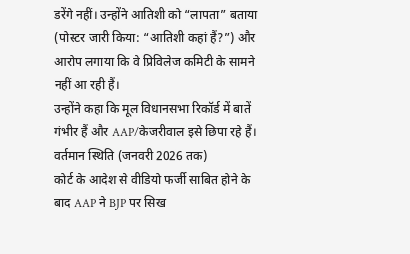डरेंगे नहीं। उन्होंने आतिशी को “लापता” बताया (पोस्टर जारी किया: “आतिशी कहां हैं?”) और आरोप लगाया कि वे प्रिविलेज कमिटी के सामने नहीं आ रही हैं।
उन्होंने कहा कि मूल विधानसभा रिकॉर्ड में बातें गंभीर हैं और AAP/केजरीवाल इसे छिपा रहे हैं।
वर्तमान स्थिति (जनवरी 2026 तक)
कोर्ट के आदेश से वीडियो फर्जी साबित होने के बाद AAP ने BJP पर सिख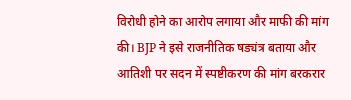विरोधी होने का आरोप लगाया और माफी की मांग की। BJP ने इसे राजनीतिक षड्यंत्र बताया और आतिशी पर सदन में स्पष्टीकरण की मांग बरकरार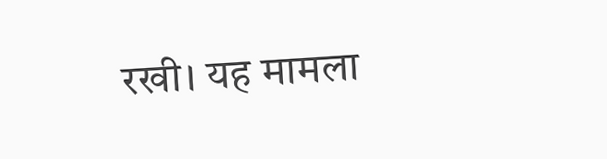रखी। यह मामला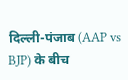दिल्ली-पंजाब (AAP vs BJP) के बीच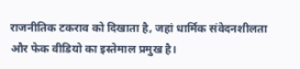राजनीतिक टकराव को दिखाता है, जहां धार्मिक संवेदनशीलता और फेक वीडियो का इस्तेमाल प्रमुख है।